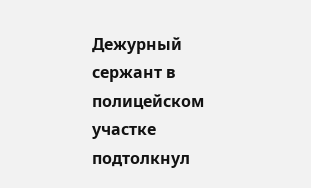Дежурный сержант в полицейском участке подтолкнул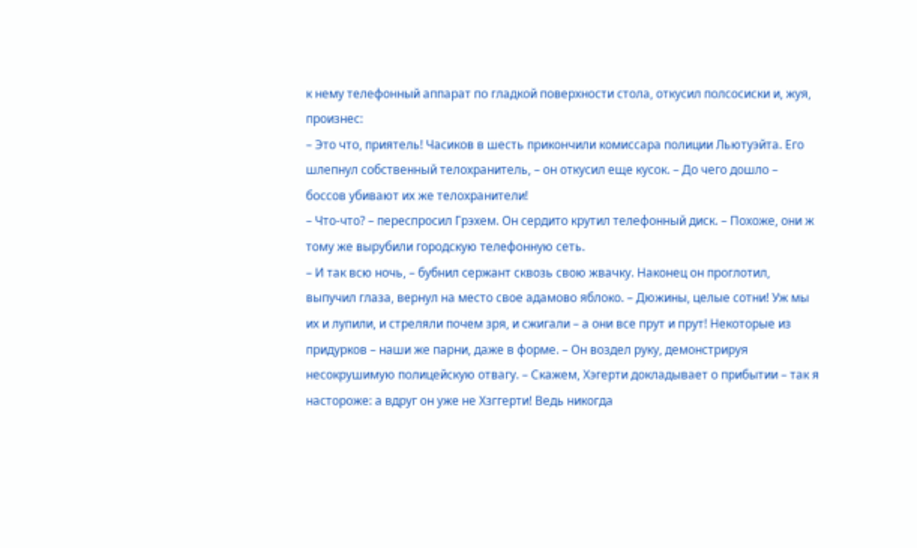к нему телефонный аппарат по гладкой поверхности стола, откусил полсосиски и, жуя, произнес:
– Это что, приятель! Часиков в шесть прикончили комиссара полиции Льютуэйта. Его шлепнул собственный телохранитель, – он откусил еще кусок. – До чего дошло – боссов убивают их же телохранители!
– Что-что? – переспросил Грэхем. Он сердито крутил телефонный диск. – Похоже, они ж тому же вырубили городскую телефонную сеть.
– И так всю ночь, – бубнил сержант сквозь свою жвачку. Наконец он проглотил, выпучил глаза, вернул на место свое адамово яблоко. – Дюжины, целые сотни! Уж мы их и лупили, и стреляли почем зря, и сжигали – а они все прут и прут! Некоторые из придурков – наши же парни, даже в форме. – Он воздел руку, демонстрируя несокрушимую полицейскую отвагу. – Скажем, Хэгерти докладывает о прибытии – так я настороже: а вдруг он уже не Хзггерти! Ведь никогда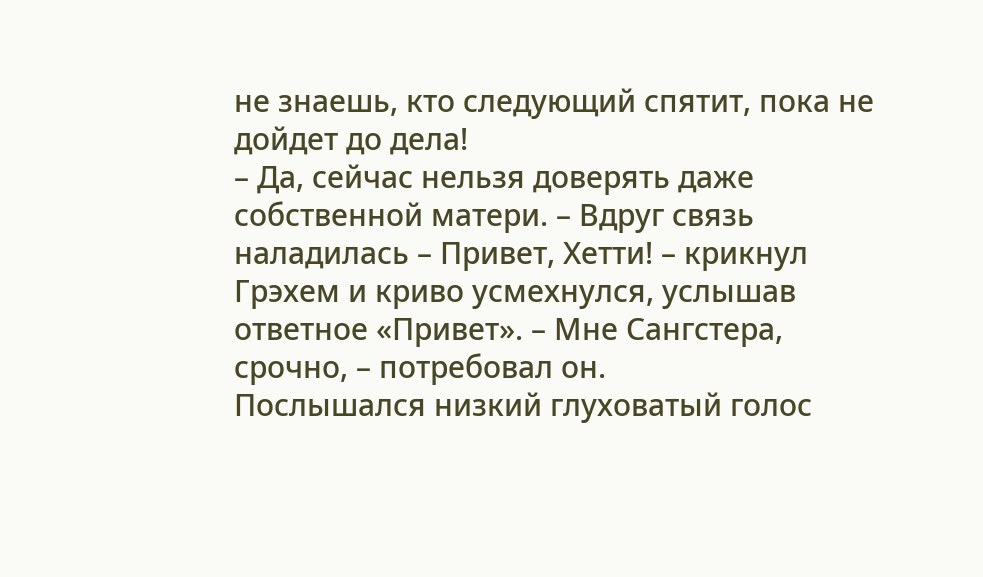не знаешь, кто следующий спятит, пока не дойдет до дела!
– Да, сейчас нельзя доверять даже собственной матери. – Вдруг связь наладилась – Привет, Хетти! – крикнул Грэхем и криво усмехнулся, услышав ответное «Привет». – Мне Сангстера, срочно, – потребовал он.
Послышался низкий глуховатый голос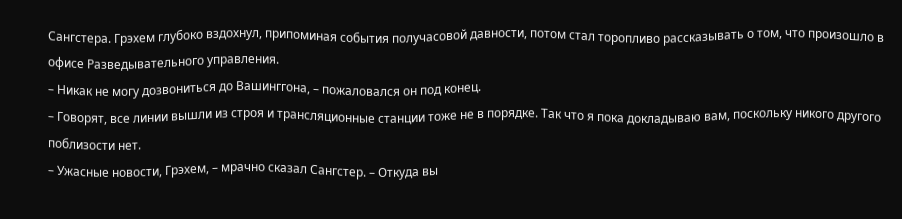Сангстера. Грэхем глубоко вздохнул, припоминая события получасовой давности, потом стал торопливо рассказывать о том, что произошло в офисе Разведывательного управления.
– Никак не могу дозвониться до Вашинггона, – пожаловался он под конец.
– Говорят, все линии вышли из строя и трансляционные станции тоже не в порядке. Так что я пока докладываю вам, поскольку никого другого поблизости нет.
– Ужасные новости, Грэхем, – мрачно сказал Сангстер. – Откуда вы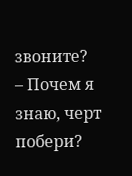звоните?
– Почем я знаю, черт побери?